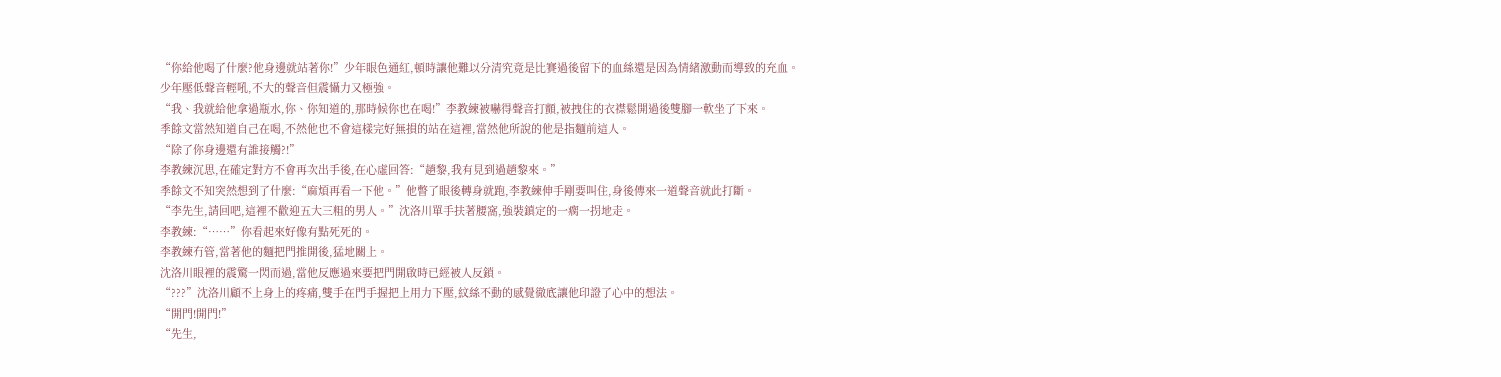“你給他喝了什麼?他身邊就站著你!”少年眼色通紅,頓時讓他難以分清究竟是比賽過後留下的血絲還是因為情緒激動而導致的充血。
少年壓低聲音輕吼,不大的聲音但震懾力又極強。
“我、我就給他拿過瓶水,你、你知道的,那時候你也在喝!”李教練被嚇得聲音打顫,被拽住的衣襟鬆開過後雙腳一軟坐了下來。
季餘文當然知道自己在喝,不然他也不會這樣完好無損的站在這裡,當然他所說的他是指麵前這人。
“除了你身邊還有誰接觸?!”
李教練沉思,在確定對方不會再次出手後,在心虛回答:“趙黎,我有見到過趙黎來。”
季餘文不知突然想到了什麼:“麻煩再看一下他。”他瞥了眼後轉身就跑,李教練伸手剛要叫住,身後傳來一道聲音就此打斷。
“李先生,請回吧,這裡不歡迎五大三粗的男人。”沈洛川單手扶著腰窩,強裝鎮定的一瘸一拐地走。
李教練:“……”你看起來好像有點死死的。
李教練冇管,當著他的麵把門推開後,猛地關上。
沈洛川眼裡的震驚一閃而過,當他反應過來要把門開啟時已經被人反鎖。
“???”沈洛川顧不上身上的疼痛,雙手在門手握把上用力下壓,紋絲不動的感覺徹底讓他印證了心中的想法。
“開門!開門!”
“先生,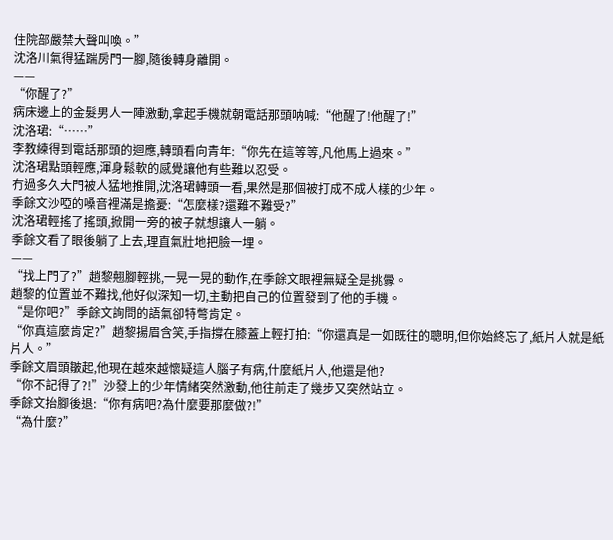住院部嚴禁大聲叫喚。”
沈洛川氣得猛踹房門一腳,隨後轉身離開。
——
“你醒了?”
病床邊上的金髮男人一陣激動,拿起手機就朝電話那頭呐喊:“他醒了!他醒了!”
沈洛珺:“……”
李教練得到電話那頭的迴應,轉頭看向青年:“你先在這等等,凡他馬上過來。”
沈洛珺點頭輕應,渾身鬆軟的感覺讓他有些難以忍受。
冇過多久大門被人猛地推開,沈洛珺轉頭一看,果然是那個被打成不成人樣的少年。
季餘文沙啞的嗓音裡滿是擔憂:“怎麼樣?還難不難受?”
沈洛珺輕搖了搖頭,掀開一旁的被子就想讓人一躺。
季餘文看了眼後躺了上去,理直氣壯地把臉一埋。
——
“找上門了?”趙黎翹腳輕挑,一晃一晃的動作,在季餘文眼裡無疑全是挑釁。
趙黎的位置並不難找,他好似深知一切,主動把自己的位置發到了他的手機。
“是你吧?”季餘文詢問的語氣卻特彆肯定。
“你真這麼肯定?”趙黎揚眉含笑,手指撐在膝蓋上輕打拍:“你還真是一如既往的聰明,但你始終忘了,紙片人就是紙片人。”
季餘文眉頭皺起,他現在越來越懷疑這人腦子有病,什麼紙片人,他還是他?
“你不記得了?!”沙發上的少年情緒突然激動,他往前走了幾步又突然站立。
季餘文抬腳後退:“你有病吧?為什麼要那麼做?!”
“為什麼?”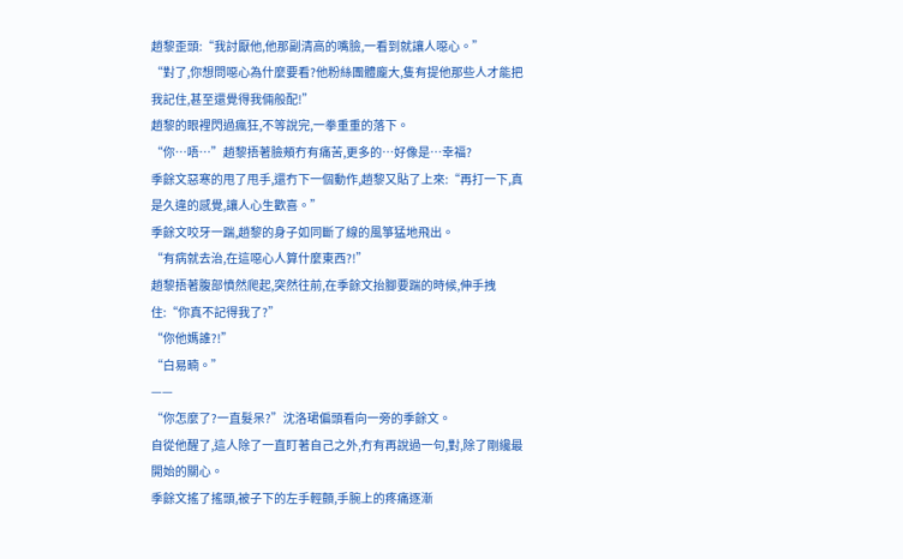趙黎歪頭:“我討厭他,他那副清高的嘴臉,一看到就讓人噁心。”
“對了,你想問噁心為什麼要看?他粉絲團體龐大,隻有提他那些人才能把我記住,甚至還覺得我倆般配!”
趙黎的眼裡閃過瘋狂,不等說完,一拳重重的落下。
“你…唔…”趙黎捂著臉頰冇有痛苦,更多的…好像是…幸福?
季餘文惡寒的甩了甩手,還冇下一個動作,趙黎又貼了上來:“再打一下,真是久違的感覺,讓人心生歡喜。”
季餘文咬牙一踹,趙黎的身子如同斷了線的風箏猛地飛出。
“有病就去治,在這噁心人算什麼東西?!”
趙黎捂著腹部憤然爬起,突然往前,在季餘文抬腳要踹的時候,伸手拽住:“你真不記得我了?”
“你他媽誰?!”
“白易暔。”
——
“你怎麼了?一直髮呆?”沈洛珺偏頭看向一旁的季餘文。
自從他醒了,這人除了一直盯著自己之外,冇有再說過一句,對,除了剛纔最開始的關心。
季餘文搖了搖頭,被子下的左手輕顫,手腕上的疼痛逐漸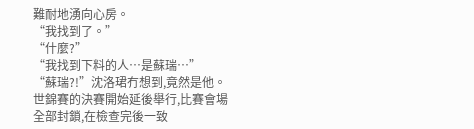難耐地湧向心房。
“我找到了。”
“什麼?”
“我找到下料的人…是蘇瑞…”
“蘇瑞?!”沈洛珺冇想到,竟然是他。
世錦賽的決賽開始延後舉行,比賽會場全部封鎖,在檢查完後一致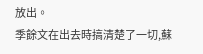放出。
季餘文在出去時搞清楚了一切,蘇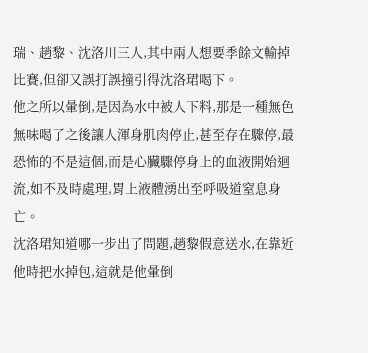瑞、趙黎、沈洛川三人,其中兩人想要季餘文輸掉比賽,但卻又誤打誤撞引得沈洛珺喝下。
他之所以暈倒,是因為水中被人下料,那是一種無色無味喝了之後讓人渾身肌肉停止,甚至存在驟停,最恐怖的不是這個,而是心臟驟停身上的血液開始迴流,如不及時處理,胃上液體湧出至呼吸道窒息身亡。
沈洛珺知道哪一步出了問題,趙黎假意送水,在靠近他時把水掉包,這就是他暈倒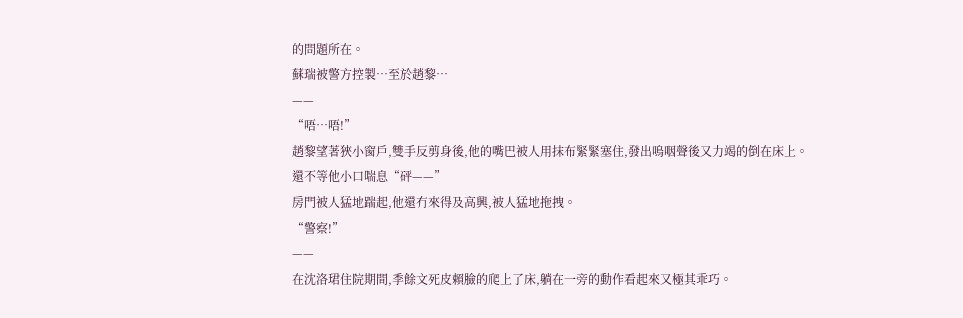的問題所在。
蘇瑞被警方控製…至於趙黎…
——
“唔…唔!”
趙黎望著狹小窗戶,雙手反剪身後,他的嘴巴被人用抹布緊緊塞住,發出嗚咽聲後又力竭的倒在床上。
還不等他小口喘息“砰——”
房門被人猛地踹起,他還冇來得及高興,被人猛地拖拽。
“警察!”
——
在沈洛珺住院期間,季餘文死皮賴臉的爬上了床,躺在一旁的動作看起來又極其乖巧。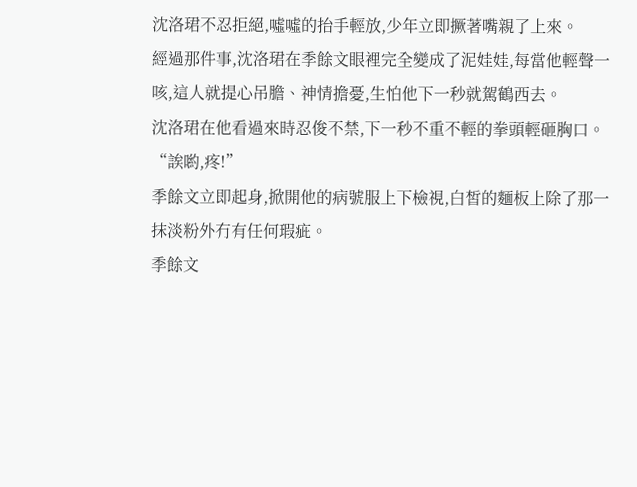沈洛珺不忍拒絕,噓噓的抬手輕放,少年立即撅著嘴親了上來。
經過那件事,沈洛珺在季餘文眼裡完全變成了泥娃娃,每當他輕聲一咳,這人就提心吊膽、神情擔憂,生怕他下一秒就駕鶴西去。
沈洛珺在他看過來時忍俊不禁,下一秒不重不輕的拳頭輕砸胸口。
“誒喲,疼!”
季餘文立即起身,掀開他的病號服上下檢視,白皙的麵板上除了那一抹淡粉外冇有任何瑕疵。
季餘文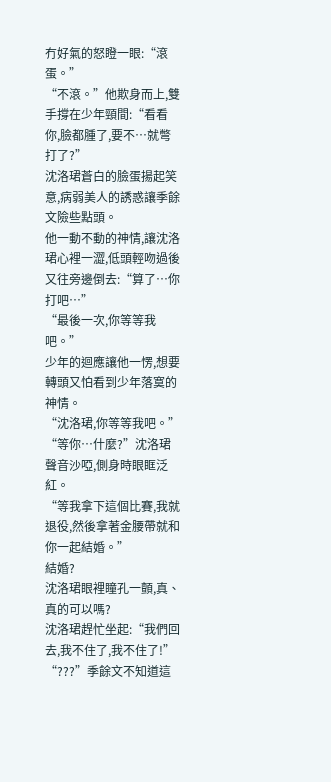冇好氣的怒瞪一眼:“滾蛋。”
“不滾。”他欺身而上,雙手撐在少年頸間:“看看你,臉都腫了,要不…就彆打了?”
沈洛珺蒼白的臉蛋揚起笑意,病弱美人的誘惑讓季餘文險些點頭。
他一動不動的神情,讓沈洛珺心裡一澀,低頭輕吻過後又往旁邊倒去:“算了…你打吧…”
“最後一次,你等等我吧。”
少年的迴應讓他一愣,想要轉頭又怕看到少年落寞的神情。
“沈洛珺,你等等我吧。”
“等你…什麼?”沈洛珺聲音沙啞,側身時眼眶泛紅。
“等我拿下這個比賽,我就退役,然後拿著金腰帶就和你一起結婚。”
結婚?
沈洛珺眼裡瞳孔一顫,真、真的可以嗎?
沈洛珺趕忙坐起:“我們回去,我不住了,我不住了!”
“???”季餘文不知道這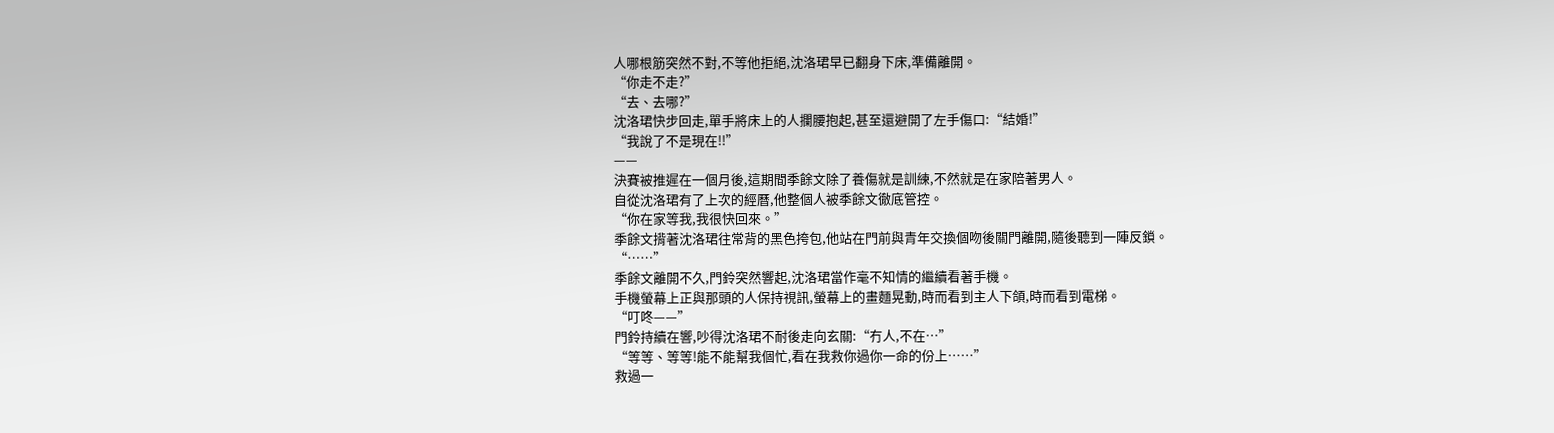人哪根筋突然不對,不等他拒絕,沈洛珺早已翻身下床,準備離開。
“你走不走?”
“去、去哪?”
沈洛珺快步回走,單手將床上的人攔腰抱起,甚至還避開了左手傷口:“結婚!”
“我說了不是現在!!”
——
決賽被推遲在一個月後,這期間季餘文除了養傷就是訓練,不然就是在家陪著男人。
自從沈洛珺有了上次的經曆,他整個人被季餘文徹底管控。
“你在家等我,我很快回來。”
季餘文揹著沈洛珺往常背的黑色挎包,他站在門前與青年交換個吻後關門離開,隨後聽到一陣反鎖。
“……”
季餘文離開不久,門鈴突然響起,沈洛珺當作毫不知情的繼續看著手機。
手機螢幕上正與那頭的人保持視訊,螢幕上的畫麵晃動,時而看到主人下頜,時而看到電梯。
“叮咚——”
門鈴持續在響,吵得沈洛珺不耐後走向玄關:“冇人,不在…”
“等等、等等!能不能幫我個忙,看在我救你過你一命的份上……”
救過一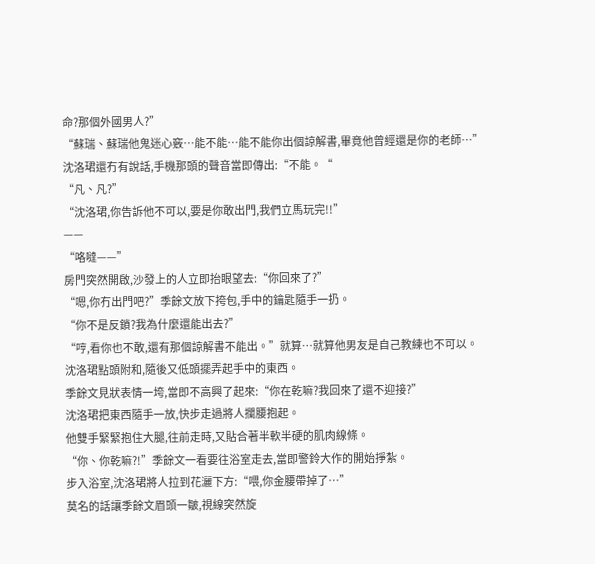命?那個外國男人?”
“蘇瑞、蘇瑞他鬼迷心竅…能不能…能不能你出個諒解書,畢竟他曾經還是你的老師…”
沈洛珺還冇有說話,手機那頭的聲音當即傳出:“不能。“
“凡、凡?”
“沈洛珺,你告訴他不可以,要是你敢出門,我們立馬玩完!!”
——
“咯噠——”
房門突然開啟,沙發上的人立即抬眼望去:“你回來了?”
“嗯,你冇出門吧?”季餘文放下挎包,手中的鑰匙隨手一扔。
“你不是反鎖?我為什麼還能出去?”
“哼,看你也不敢,還有那個諒解書不能出。”就算…就算他男友是自己教練也不可以。
沈洛珺點頭附和,隨後又低頭擺弄起手中的東西。
季餘文見狀表情一垮,當即不高興了起來:“你在乾嘛?我回來了還不迎接?”
沈洛珺把東西隨手一放,快步走過將人攔腰抱起。
他雙手緊緊抱住大腿,往前走時,又貼合著半軟半硬的肌肉線條。
“你、你乾嘛?!”季餘文一看要往浴室走去,當即警鈴大作的開始掙紮。
步入浴室,沈洛珺將人拉到花灑下方:“喂,你金腰帶掉了…”
莫名的話讓季餘文眉頭一皺,視線突然旋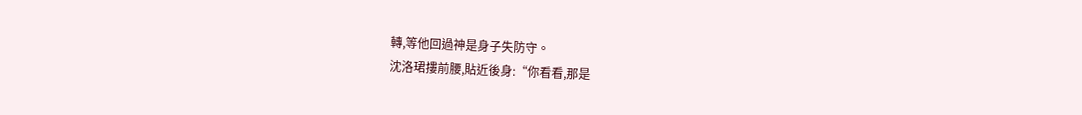轉,等他回過神是身子失防守。
沈洛珺摟前腰,貼近後身:“你看看,那是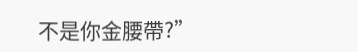不是你金腰帶?”